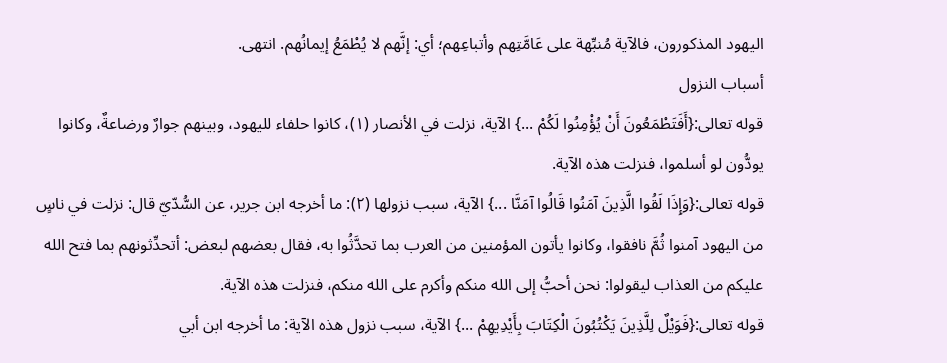اليهود المذكورون، فالآية مُنبِّهة على عَامَّتِهم وأتباعِهم؛ أي: إنَّهم لا يُطْمَعُ إيمانُهم. انتهى.
أسباب النزول
قوله تعالى:{أَفَتَطْمَعُونَ أَنْ يُؤْمِنُوا لَكُمْ ...} الآية، نزلت في الأنصار (١)، كانوا حلفاء لليهود، وبينهم جوارٌ ورضاعةٌ، وكانوا يودُّون لو أسلموا، فنزلت هذه الآية.
قوله تعالى:{وَإِذَا لَقُوا الَّذِينَ آمَنُوا قَالُوا آمَنَّا ...} الآية، سبب نزولها (٢): ما أخرجه ابن جرير، عن السُّدّيّ قال: نزلت في ناسٍ من اليهود آمنوا ثُمَّ نافقوا، وكانوا يأتون المؤمنين من العرب بما تحدَّثُوا به، فقال بعضهم لبعض: أتحدِّثونهم بما فتح الله عليكم من العذاب ليقولوا: نحن أحبُّ إلى الله منكم وأكرم على الله منكم، فنزلت هذه الآية.
قوله تعالى:{فَوَيْلٌ لِلَّذِينَ يَكْتُبُونَ الْكِتَابَ بِأَيْدِيهِمْ ...} الآية، سبب نزول هذه الآية: ما أخرجه ابن أبي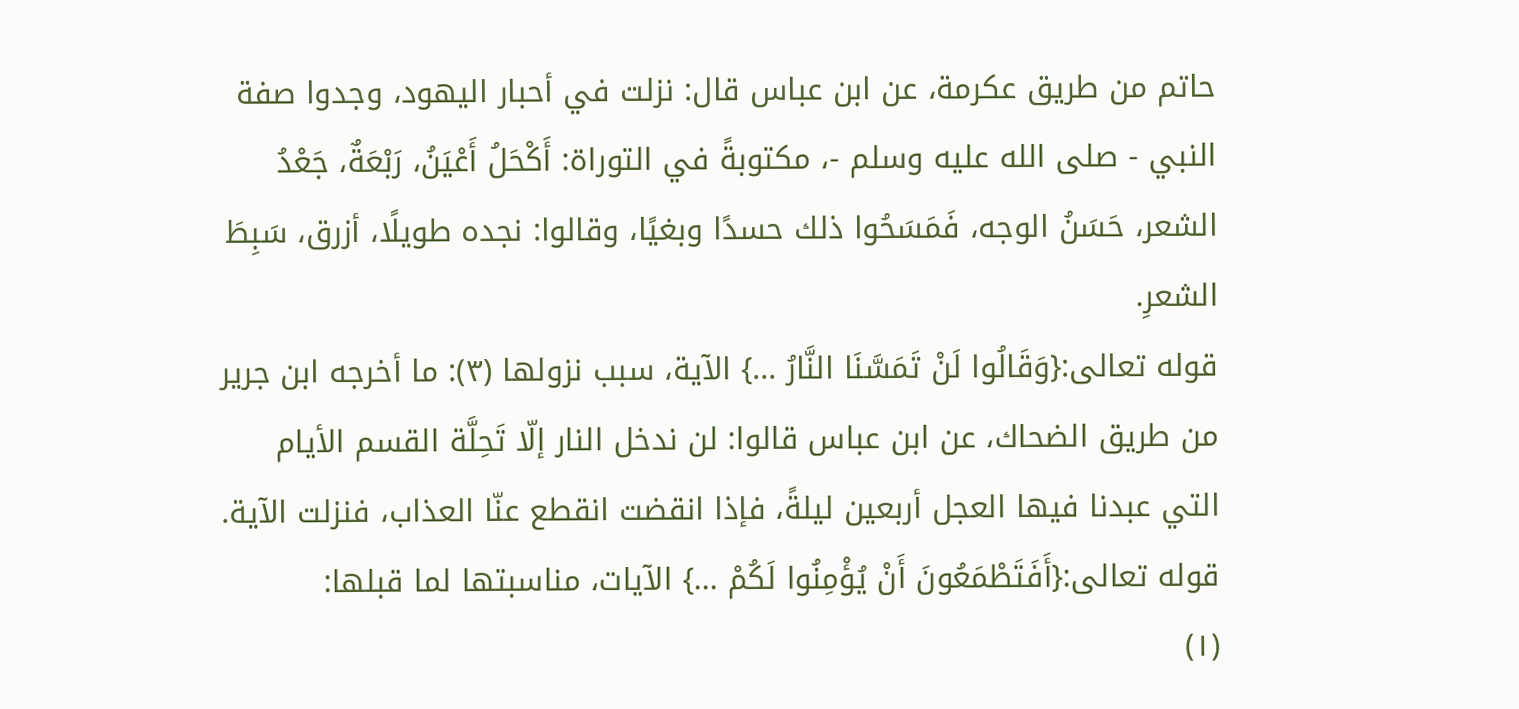حاتم من طريق عكرمة، عن ابن عباس قال: نزلت في أحبار اليهود، وجدوا صفة النبي - صلى الله عليه وسلم -، مكتوبةً في التوراة: أَكْحَلُ أَعْيَنُ، رَبْعَةٌ، جَعْدُ الشعر، حَسَنُ الوجه، فَمَسَحُوا ذلك حسدًا وبغيًا، وقالوا: نجده طويلًا، أزرق، سَبِطَ الشعرِ.
قوله تعالى:{وَقَالُوا لَنْ تَمَسَّنَا النَّارُ ...} الآية، سبب نزولها (٣): ما أخرجه ابن جرير من طريق الضحاك، عن ابن عباس قالوا: لن ندخل النار إلّا تَحِلَّة القسم الأيام التي عبدنا فيها العجل أربعين ليلةً، فإذا انقضت انقطع عنّا العذاب، فنزلت الآية.
قوله تعالى:{أَفَتَطْمَعُونَ أَنْ يُؤْمِنُوا لَكُمْ ...} الآيات، مناسبتها لما قبلها:
(١)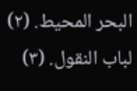البحر المحيط. (٢) لباب النقول. (٣)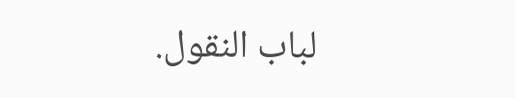لباب النقول.